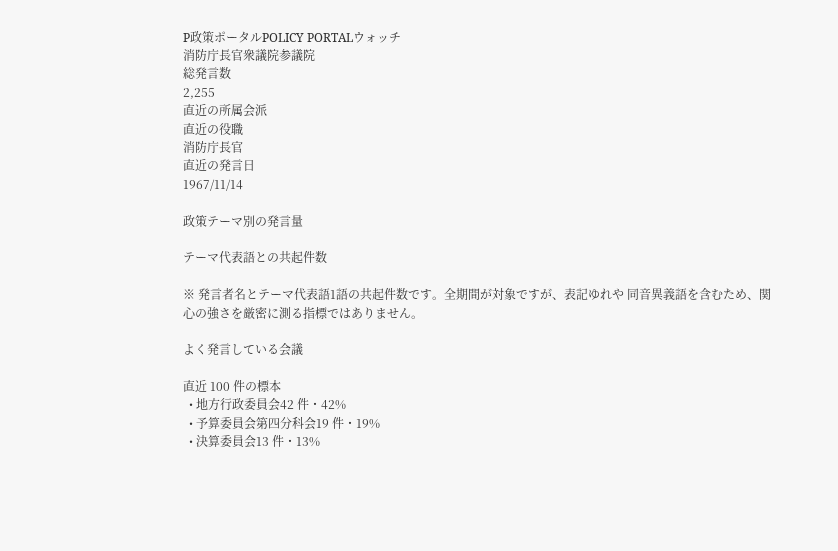P政策ポータルPOLICY PORTALウォッチ
消防庁長官衆議院参議院
総発言数
2,255
直近の所属会派
直近の役職
消防庁長官
直近の発言日
1967/11/14

政策テーマ別の発言量

テーマ代表語との共起件数

※ 発言者名とテーマ代表語1語の共起件数です。全期間が対象ですが、表記ゆれや 同音異義語を含むため、関心の強さを厳密に測る指標ではありません。

よく発言している会議

直近 100 件の標本
  • 地方行政委員会42 件・42%
  • 予算委員会第四分科会19 件・19%
  • 決算委員会13 件・13%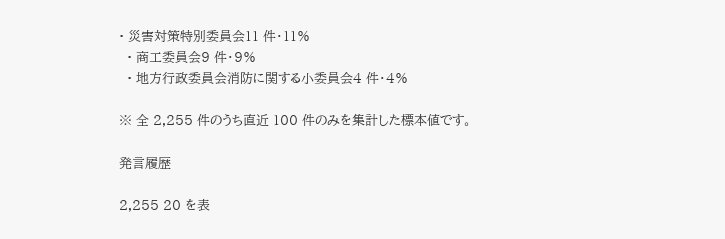• 災害対策特別委員会11 件・11%
  • 商工委員会9 件・9%
  • 地方行政委員会消防に関する小委員会4 件・4%

※ 全 2,255 件のうち直近 100 件のみを集計した標本値です。

発言履歴

2,255 20 を表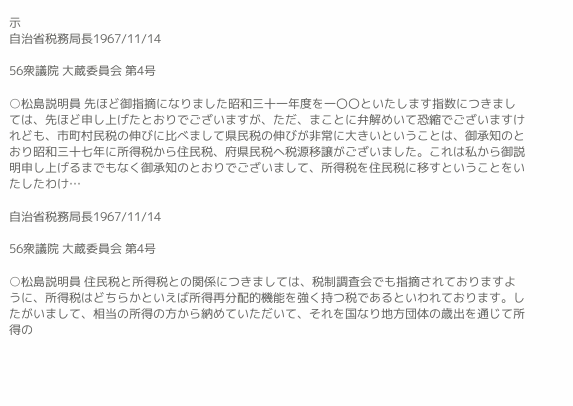示
自治省税務局長1967/11/14

56衆議院 大蔵委員会 第4号

○松島説明員 先ほど御指摘になりました昭和三十一年度を一〇〇といたします指数につきましては、先ほど申し上げたとおりでございますが、ただ、まことに弁解めいて恐縮でございますけれども、市町村民税の伸びに比べまして県民税の伸びが非常に大きいということは、御承知のとおり昭和三十七年に所得税から住民税、府県民税へ税源移譲がございました。これは私から御説明申し上げるまでもなく御承知のとおりでございまして、所得税を住民税に移すということをいたしたわけ…

自治省税務局長1967/11/14

56衆議院 大蔵委員会 第4号

○松島説明員 住民税と所得税との関係につきましては、税制調査会でも指摘されておりますように、所得税はどちらかといえば所得再分配的機能を強く持つ税であるといわれております。したがいまして、相当の所得の方から納めていただいて、それを国なり地方団体の歳出を通じて所得の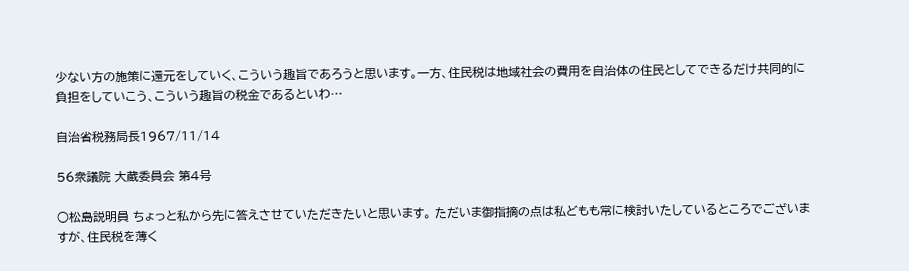少ない方の施策に還元をしていく、こういう趣旨であろうと思います。一方、住民税は地域社会の費用を自治体の住民としてできるだけ共同的に負担をしていこう、こういう趣旨の税金であるといわ…

自治省税務局長1967/11/14

56衆議院 大蔵委員会 第4号

○松島説明員 ちょっと私から先に答えさせていただきたいと思います。 ただいま御指摘の点は私どもも常に検討いたしているところでございますが、住民税を薄く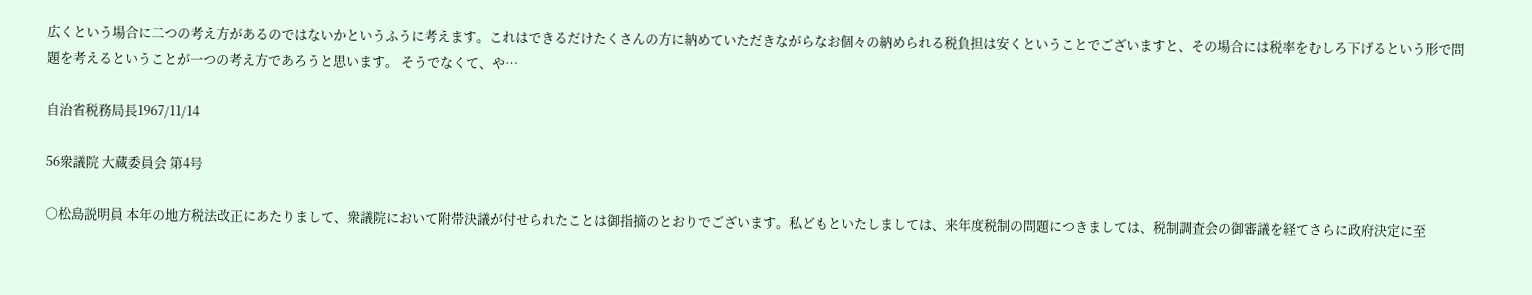広くという場合に二つの考え方があるのではないかというふうに考えます。これはできるだけたくさんの方に納めていただきながらなお個々の納められる税負担は安くということでございますと、その場合には税率をむしろ下げるという形で問題を考えるということが一つの考え方であろうと思います。 そうでなくて、や…

自治省税務局長1967/11/14

56衆議院 大蔵委員会 第4号

○松島説明員 本年の地方税法改正にあたりまして、衆議院において附帯決議が付せられたことは御指摘のとおりでございます。私どもといたしましては、来年度税制の問題につきましては、税制調査会の御審議を経てさらに政府決定に至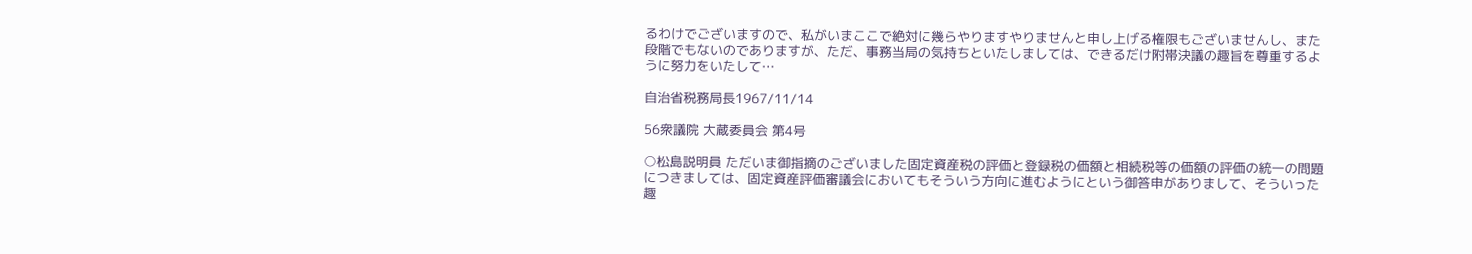るわけでございますので、私がいまここで絶対に幾らやりますやりませんと申し上げる権限もございませんし、また段階でもないのでありますが、ただ、事務当局の気持ちといたしましては、できるだけ附帯決議の趣旨を尊重するように努力をいたして…

自治省税務局長1967/11/14

56衆議院 大蔵委員会 第4号

○松島説明員 ただいま御指摘のございました固定資産税の評価と登録税の価額と相続税等の価額の評価の統一の問題につきましては、固定資産評価審議会においてもそういう方向に進むようにという御答申がありまして、そういった趣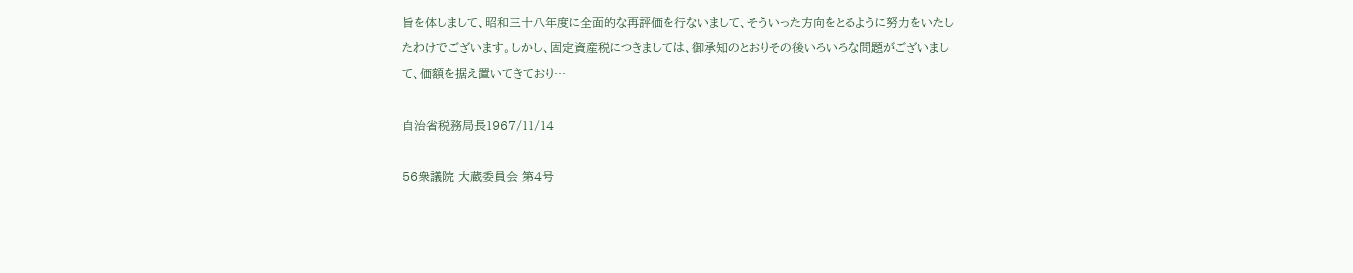旨を体しまして、昭和三十八年度に全面的な再評価を行ないまして、そういった方向をとるように努力をいたしたわけでございます。しかし、固定資産税につきましては、御承知のとおりその後いろいろな問題がございまして、価額を据え置いてきており…

自治省税務局長1967/11/14

56衆議院 大蔵委員会 第4号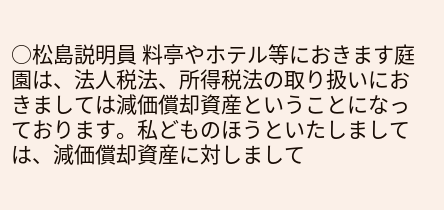○松島説明員 料亭やホテル等におきます庭園は、法人税法、所得税法の取り扱いにおきましては減価償却資産ということになっております。私どものほうといたしましては、減価償却資産に対しまして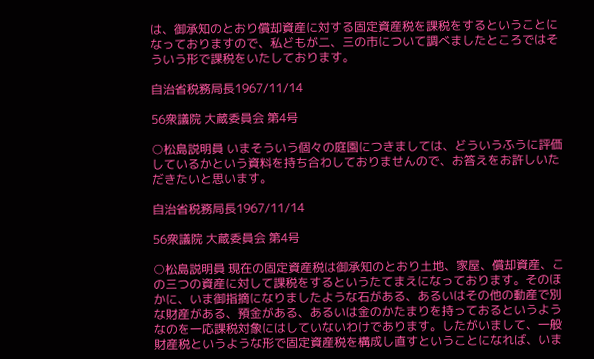は、御承知のとおり償却資産に対する固定資産税を課税をするということになっておりますので、私どもが二、三の市について調べましたところではそういう形で課税をいたしております。

自治省税務局長1967/11/14

56衆議院 大蔵委員会 第4号

○松島説明員 いまそういう個々の庭園につきましては、どういうふうに評価しているかという資料を持ち合わしておりませんので、お答えをお許しいただきたいと思います。

自治省税務局長1967/11/14

56衆議院 大蔵委員会 第4号

○松島説明員 現在の固定資産税は御承知のとおり土地、家屋、償却資産、この三つの資産に対して課税をするというたてまえになっております。そのほかに、いま御指摘になりましたような石がある、あるいはその他の動産で別な財産がある、預金がある、あるいは金のかたまりを持っておるというようなのを一応課税対象にはしていないわけであります。したがいまして、一般財産税というような形で固定資産税を構成し直すということになれば、いま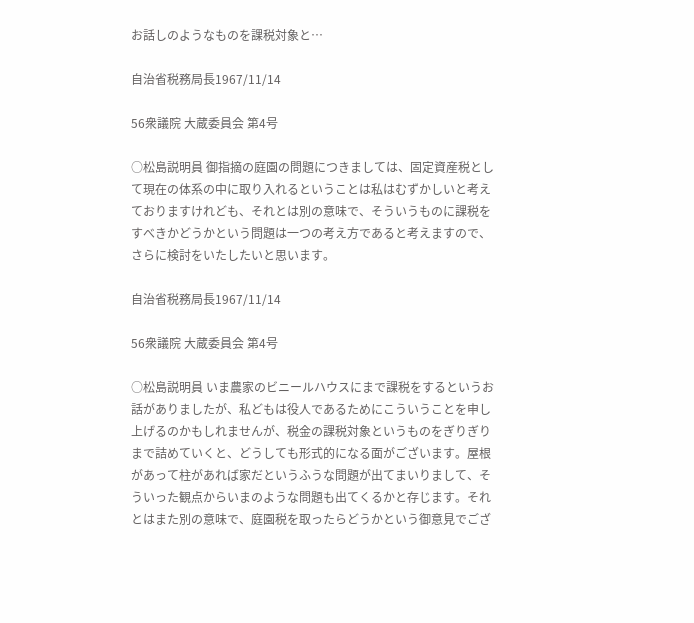お話しのようなものを課税対象と…

自治省税務局長1967/11/14

56衆議院 大蔵委員会 第4号

○松島説明員 御指摘の庭園の問題につきましては、固定資産税として現在の体系の中に取り入れるということは私はむずかしいと考えておりますけれども、それとは別の意味で、そういうものに課税をすべきかどうかという問題は一つの考え方であると考えますので、さらに検討をいたしたいと思います。

自治省税務局長1967/11/14

56衆議院 大蔵委員会 第4号

○松島説明員 いま農家のビニールハウスにまで課税をするというお話がありましたが、私どもは役人であるためにこういうことを申し上げるのかもしれませんが、税金の課税対象というものをぎりぎりまで詰めていくと、どうしても形式的になる面がございます。屋根があって柱があれば家だというふうな問題が出てまいりまして、そういった観点からいまのような問題も出てくるかと存じます。それとはまた別の意味で、庭園税を取ったらどうかという御意見でござ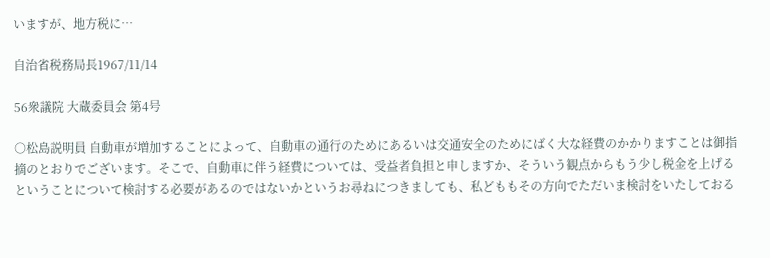いますが、地方税に…

自治省税務局長1967/11/14

56衆議院 大蔵委員会 第4号

○松島説明員 自動車が増加することによって、自動車の通行のためにあるいは交通安全のためにばく大な経費のかかりますことは御指摘のとおりでございます。そこで、自動車に伴う経費については、受益者負担と申しますか、そういう観点からもう少し税金を上げるということについて検討する必要があるのではないかというお尋ねにつきましても、私どももその方向でただいま検討をいたしておる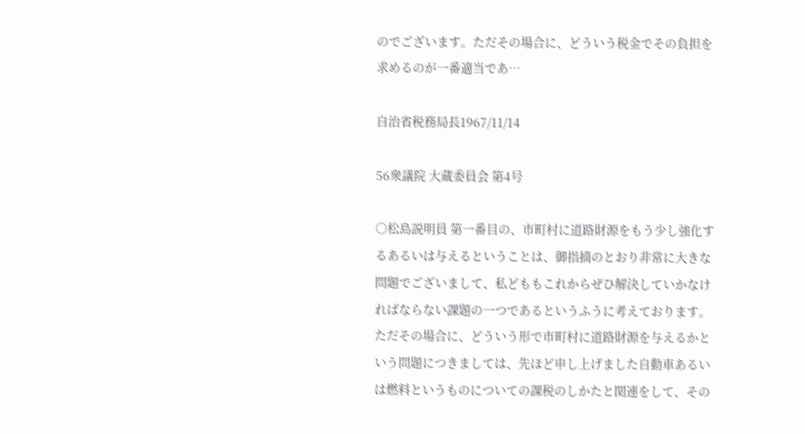のでございます。ただその場合に、どういう税金でその負担を求めるのが一番適当であ…

自治省税務局長1967/11/14

56衆議院 大蔵委員会 第4号

○松島説明員 第一番目の、市町村に道路財源をもう少し強化するあるいは与えるということは、御指摘のとおり非常に大きな問題でございまして、私どももこれからぜひ解決していかなければならない課題の一つであるというふうに考えております。ただその場合に、どういう形で市町村に道路財源を与えるかという問題につきましては、先ほど申し上げました自動車あるいは燃料というものについての課税のしかたと関連をして、その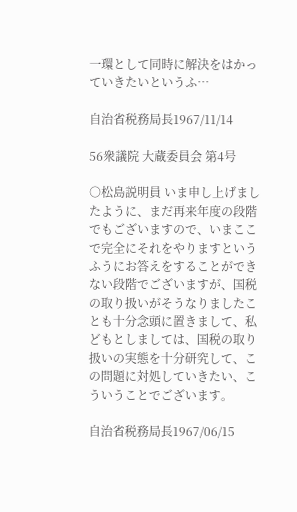一環として同時に解決をはかっていきたいというふ…

自治省税務局長1967/11/14

56衆議院 大蔵委員会 第4号

○松島説明員 いま申し上げましたように、まだ再来年度の段階でもございますので、いまここで完全にそれをやりますというふうにお答えをすることができない段階でございますが、国税の取り扱いがそうなりましたことも十分念頭に置きまして、私どもとしましては、国税の取り扱いの実態を十分研究して、この問題に対処していきたい、こういうことでございます。

自治省税務局長1967/06/15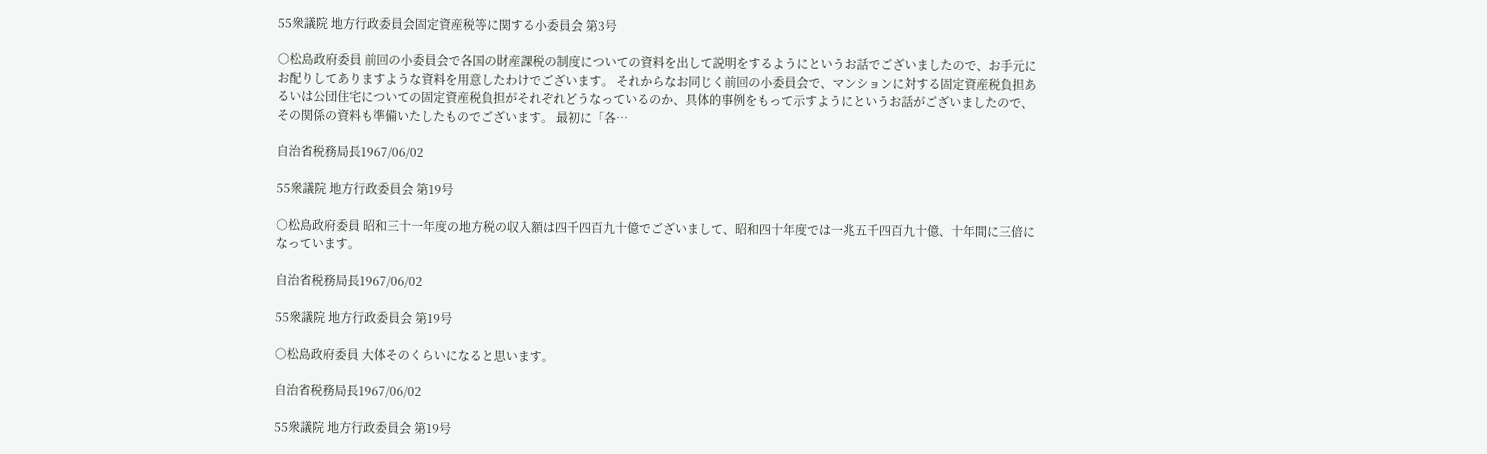55衆議院 地方行政委員会固定資産税等に関する小委員会 第3号

○松島政府委員 前回の小委員会で各国の財産課税の制度についての資料を出して説明をするようにというお話でございましたので、お手元にお配りしてありますような資料を用意したわけでございます。 それからなお同じく前回の小委員会で、マンションに対する固定資産税負担あるいは公団住宅についての固定資産税負担がそれぞれどうなっているのか、具体的事例をもって示すようにというお話がございましたので、その関係の資料も準備いたしたものでございます。 最初に「各…

自治省税務局長1967/06/02

55衆議院 地方行政委員会 第19号

○松島政府委員 昭和三十一年度の地方税の収入額は四千四百九十億でございまして、昭和四十年度では一兆五千四百九十億、十年間に三倍になっています。

自治省税務局長1967/06/02

55衆議院 地方行政委員会 第19号

○松島政府委員 大体そのくらいになると思います。

自治省税務局長1967/06/02

55衆議院 地方行政委員会 第19号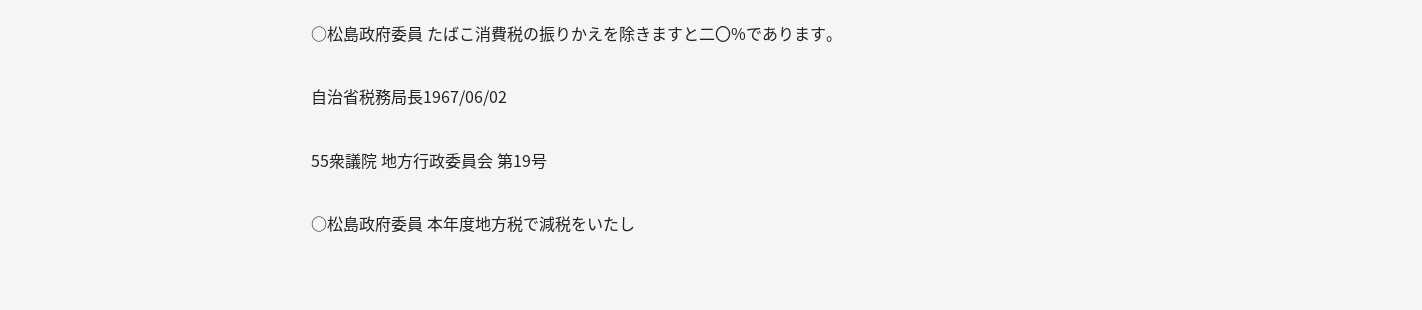○松島政府委員 たばこ消費税の振りかえを除きますと二〇%であります。

自治省税務局長1967/06/02

55衆議院 地方行政委員会 第19号

○松島政府委員 本年度地方税で減税をいたし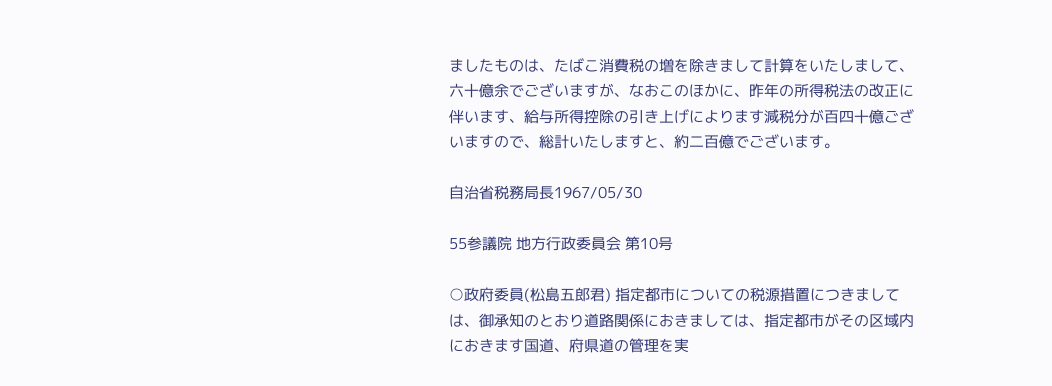ましたものは、たばこ消費税の増を除きまして計算をいたしまして、六十億余でございますが、なおこのほかに、昨年の所得税法の改正に伴います、給与所得控除の引き上げによります減税分が百四十億ございますので、総計いたしますと、約二百億でございます。

自治省税務局長1967/05/30

55参議院 地方行政委員会 第10号

○政府委員(松島五郎君) 指定都市についての税源措置につきましては、御承知のとおり道路関係におきましては、指定都市がその区域内におきます国道、府県道の管理を実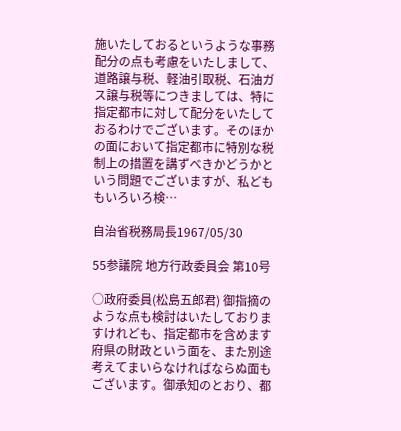施いたしておるというような事務配分の点も考慮をいたしまして、道路譲与税、軽油引取税、石油ガス譲与税等につきましては、特に指定都市に対して配分をいたしておるわけでございます。そのほかの面において指定都市に特別な税制上の措置を講ずべきかどうかという問題でございますが、私どももいろいろ検…

自治省税務局長1967/05/30

55参議院 地方行政委員会 第10号

○政府委員(松島五郎君) 御指摘のような点も検討はいたしておりますけれども、指定都市を含めます府県の財政という面を、また別途考えてまいらなければならぬ面もございます。御承知のとおり、都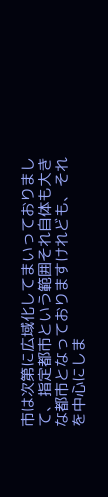市は次第に広域化してまいっておりまして、指定都市という範囲それ自体も大きな都市となっておりますけれども、それを中心にしま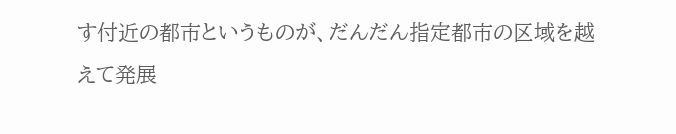す付近の都市というものが、だんだん指定都市の区域を越えて発展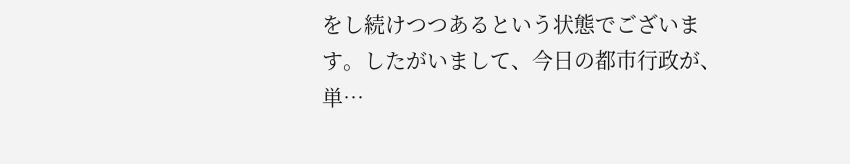をし続けつつあるという状態でございます。したがいまして、今日の都市行政が、単…